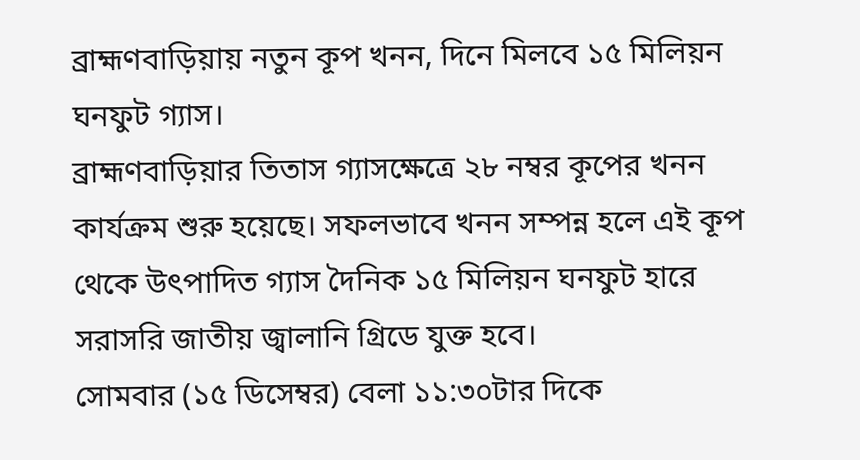ব্রাহ্মণবাড়িয়ায় নতুন কূপ খনন, দিনে মিলবে ১৫ মিলিয়ন ঘনফুট গ্যাস।
ব্রাহ্মণবাড়িয়ার তিতাস গ্যাসক্ষেত্রে ২৮ নম্বর কূপের খনন কার্যক্রম শুরু হয়েছে। সফলভাবে খনন সম্পন্ন হলে এই কূপ থেকে উৎপাদিত গ্যাস দৈনিক ১৫ মিলিয়ন ঘনফুট হারে সরাসরি জাতীয় জ্বালানি গ্রিডে যুক্ত হবে।
সোমবার (১৫ ডিসেম্বর) বেলা ১১:৩০টার দিকে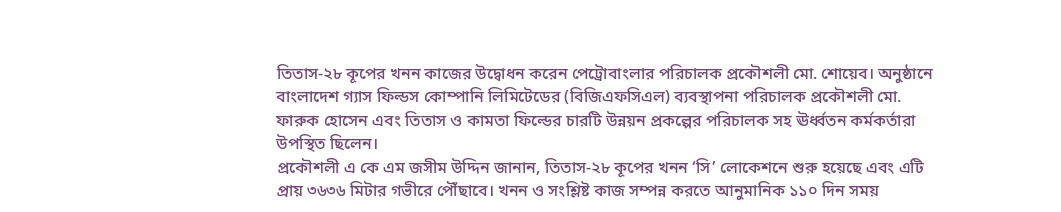তিতাস-২৮ কূপের খনন কাজের উদ্বোধন করেন পেট্রোবাংলার পরিচালক প্রকৌশলী মো. শোয়েব। অনুষ্ঠানে বাংলাদেশ গ্যাস ফিল্ডস কোম্পানি লিমিটেডের (বিজিএফসিএল) ব্যবস্থাপনা পরিচালক প্রকৌশলী মো. ফারুক হোসেন এবং তিতাস ও কামতা ফিল্ডের চারটি উন্নয়ন প্রকল্পের পরিচালক সহ ঊর্ধ্বতন কর্মকর্তারা উপস্থিত ছিলেন।
প্রকৌশলী এ কে এম জসীম উদ্দিন জানান, তিতাস-২৮ কূপের খনন ‘সি’ লোকেশনে শুরু হয়েছে এবং এটি প্রায় ৩৬৩৬ মিটার গভীরে পৌঁছাবে। খনন ও সংশ্লিষ্ট কাজ সম্পন্ন করতে আনুমানিক ১১০ দিন সময়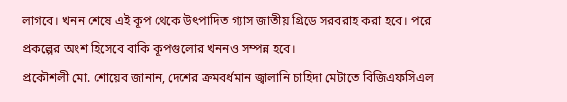লাগবে। খনন শেষে এই কূপ থেকে উৎপাদিত গ্যাস জাতীয় গ্রিডে সরবরাহ করা হবে। পরে প্রকল্পের অংশ হিসেবে বাকি কূপগুলোর খননও সম্পন্ন হবে।
প্রকৌশলী মো. শোয়েব জানান, দেশের ক্রমবর্ধমান জ্বালানি চাহিদা মেটাতে বিজিএফসিএল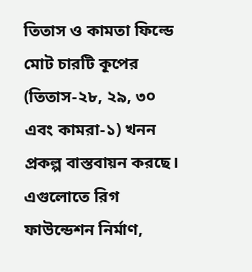তিতাস ও কামতা ফিল্ডে মোট চারটি কূপের (তিতাস-২৮, ২৯, ৩০ এবং কামরা-১) খনন প্রকল্প বাস্তবায়ন করছে। এগুলোতে রিগ ফাউন্ডেশন নির্মাণ,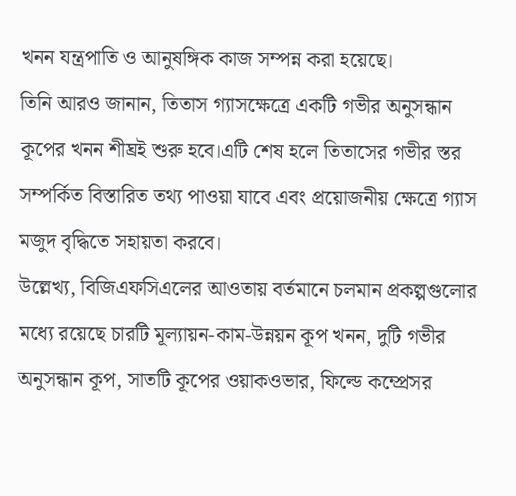খনন যন্ত্রপাতি ও আনুষঙ্গিক কাজ সম্পন্ন করা হয়েছে।
তিনি আরও জানান, তিতাস গ্যাসক্ষেত্রে একটি গভীর অনুসন্ধান কূপের খনন শীঘ্রই শুরু হবে।এটি শেষ হলে তিতাসের গভীর স্তর সম্পর্কিত বিস্তারিত তথ্য পাওয়া যাবে এবং প্রয়োজনীয় ক্ষেত্রে গ্যাস মজুদ বৃদ্ধিতে সহায়তা করবে।
উল্লেখ্য, বিজিএফসিএলের আওতায় বর্তমানে চলমান প্রকল্পগুলোর মধ্যে রয়েছে চারটি মূল্যায়ন-কাম-উন্নয়ন কূপ খনন, দুটি গভীর অনুসন্ধান কূপ, সাতটি কূপের ওয়াকওভার, ফিল্ডে কম্প্রেসর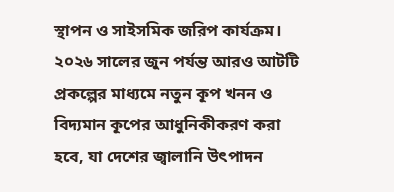স্থাপন ও সাইসমিক জরিপ কার্যক্রম। ২০২৬ সালের জুন পর্যন্ত আরও আটটি প্রকল্পের মাধ্যমে নতুন কূপ খনন ও বিদ্যমান কূপের আধুনিকীকরণ করা হবে, যা দেশের জ্বালানি উৎপাদন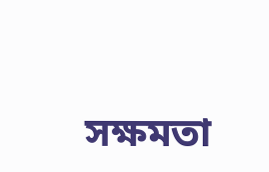সক্ষমতা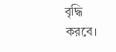বৃদ্ধি করবে।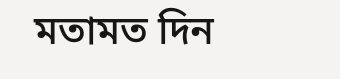মতামত দিন